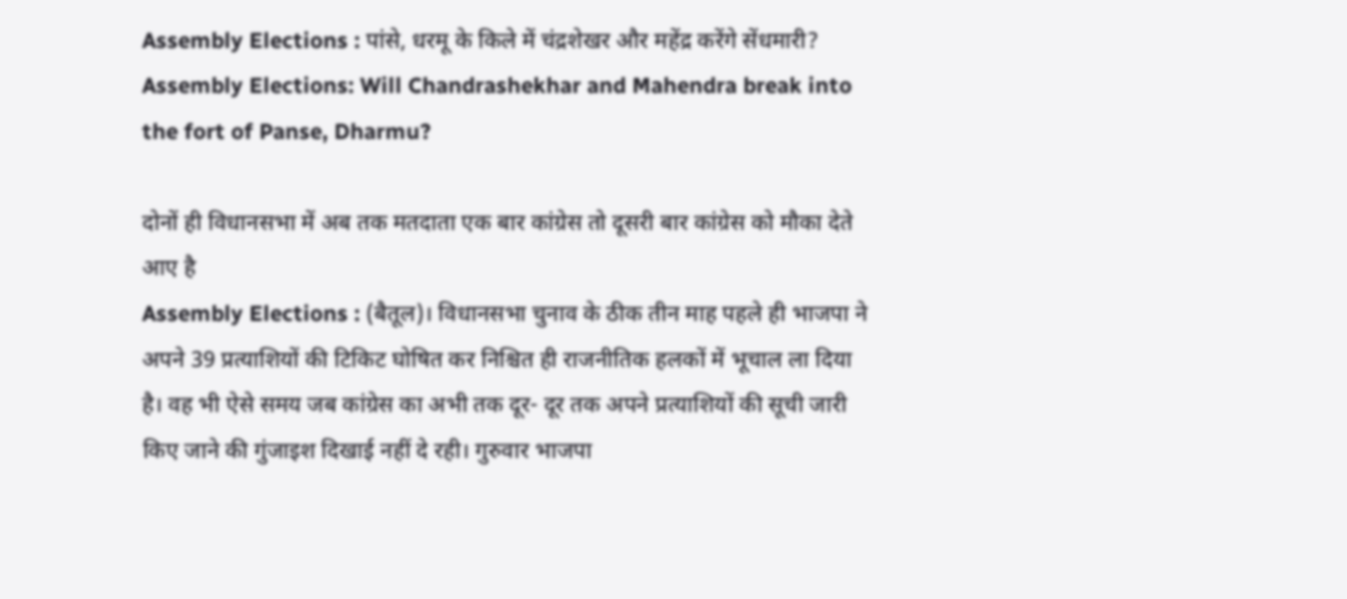Assembly Elections : पांसे, धरमू के किले में चंद्रशेखर और महेंद्र करेंगे सेंधमारी?
Assembly Elections: Will Chandrashekhar and Mahendra break into the fort of Panse, Dharmu?

दोनों ही विधानसभा में अब तक मतदाता एक बार कांग्रेस तो दूसरी बार कांग्रेस को मौका देते आए है
Assembly Elections : (बैतूल)। विधानसभा चुनाव के ठीक तीन माह पहले ही भाजपा ने अपने 39 प्रत्याशियों की टिकिट घोषित कर निश्चित ही राजनीतिक हलकों में भूचाल ला दिया है। वह भी ऐसे समय जब कांग्रेस का अभी तक दूर- दूर तक अपने प्रत्याशियों की सूची जारी किए जाने की गुंजाइश दिखाई नहीं दे रही। गुरुवार भाजपा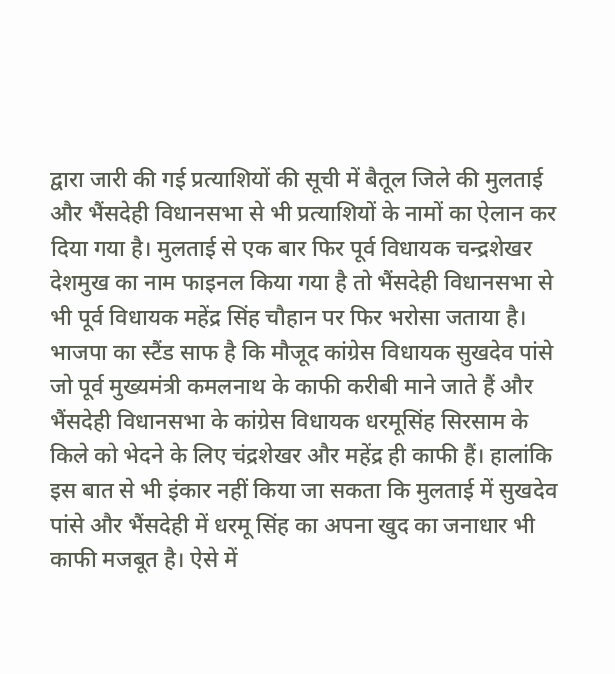द्वारा जारी की गई प्रत्याशियों की सूची में बैतूल जिले की मुलताई और भैंसदेही विधानसभा से भी प्रत्याशियों के नामों का ऐलान कर दिया गया है। मुलताई से एक बार फिर पूर्व विधायक चन्द्रशेखर देशमुख का नाम फाइनल किया गया है तो भैंसदेही विधानसभा से भी पूर्व विधायक महेंद्र सिंह चौहान पर फिर भरोसा जताया है।
भाजपा का स्टैंड साफ है कि मौजूद कांग्रेस विधायक सुखदेव पांसे जो पूर्व मुख्यमंत्री कमलनाथ के काफी करीबी माने जाते हैं और भैंसदेही विधानसभा के कांग्रेस विधायक धरमूसिंह सिरसाम के किले को भेदने के लिए चंद्रशेखर और महेंद्र ही काफी हैं। हालांकि इस बात से भी इंकार नहीं किया जा सकता कि मुलताई में सुखदेव पांसे और भैंसदेही में धरमू सिंह का अपना खुद का जनाधार भी काफी मजबूत है। ऐसे में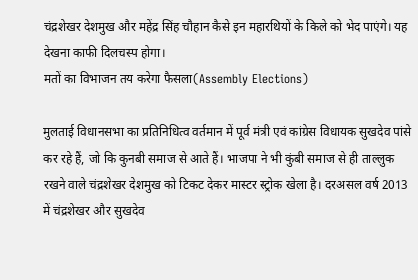चंद्रशेखर देशमुख और महेंद्र सिंह चौहान कैसे इन महारथियों के किले को भेद पाएंगे। यह देखना काफी दिलचस्प होगा।
मतों का विभाजन तय करेगा फैसला(Assembly Elections)

मुलताई विधानसभा का प्रतिनिधित्व वर्तमान में पूर्व मंत्री एवं कांग्रेस विधायक सुखदेव पांसे कर रहे हैं, जो कि कुनबी समाज से आते हैं। भाजपा ने भी कुंबी समाज से ही ताल्लुक रखने वाले चंद्रशेखर देशमुख को टिकट देकर मास्टर स्ट्रोक खेला है। दरअसल वर्ष 2013 में चंद्रशेखर और सुखदेव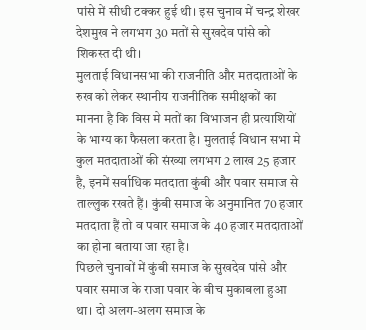पांसे में सीधी टक्कर हुई थी। इस चुनाव में चन्द्र शेखर देशमुख ने लगभग 30 मतों से सुखदेव पांसे को शिकस्त दी थी।
मुलताई विधानसभा की राजनीति और मतदाताओं के रुख को लेकर स्थानीय राजनीतिक समीक्षकों का मानना है कि विस मे मतों का विभाजन ही प्रत्याशियों के भाग्य का फैसला करता है। मुलताई विधान सभा मे कुल मतदाताओं की संख्या लगभग 2 लाख 25 हजार है, इनमें सर्वाधिक मतदाता कुंबी और पवार समाज से ताल्लुक रखते हैं। कुंबी समाज के अनुमानित 70 हजार मतदाता हैं तो व पवार समाज के 40 हजार मतदाताओं का होना बताया जा रहा है।
पिछले चुनावों में कुंबी समाज के सुखदेव पांसे और पवार समाज के राजा पवार के बीच मुकाबला हुआ था। दो अलग-अलग समाज के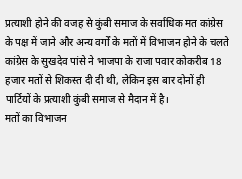प्रत्याशी होने की वजह से कुंबी समाज के सर्वाधिक मत कांग्रेस के पक्ष में जाने और अन्य वर्गों के मतों में विभाजन होने के चलते कांग्रेस के सुखदेव पांसे ने भाजपा के राजा पवार कोकरीब 18 हजार मतों से शिकस्त दी दी थी, लेकिन इस बार दोनों ही पार्टियों के प्रत्याशी कुंबी समाज से मैदान में है।
मतों का विभाजन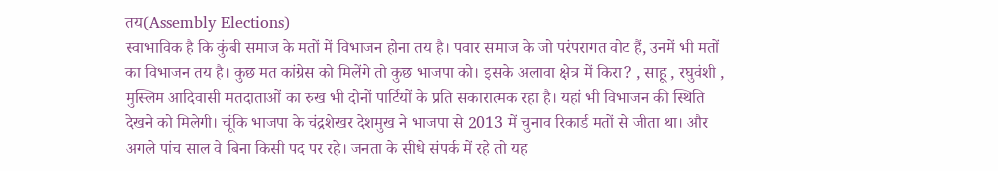तय(Assembly Elections)
स्वाभाविक है कि कुंबी समाज के मतों में विभाजन होना तय है। पवार समाज के जो परंपरागत वोट हैं, उनमें भी मतों का विभाजन तय है। कुछ मत कांग्रेस को मिलेंगे तो कुछ भाजपा को। इसके अलावा क्षेत्र में किरा? , साहू , रघुवंशी , मुस्लिम आदिवासी मतदाताओं का रुख भी दोनों पार्टियों के प्रति सकारात्मक रहा है। यहां भी विभाजन की स्थिति देखने को मिलेगी। चूंकि भाजपा के चंद्रशेखर देशमुख ने भाजपा से 2013 में चुनाव रिकार्ड मतों से जीता था। और अगले पांच साल वे बिना किसी पद पर रहे। जनता के सीधे संपर्क में रहे तो यह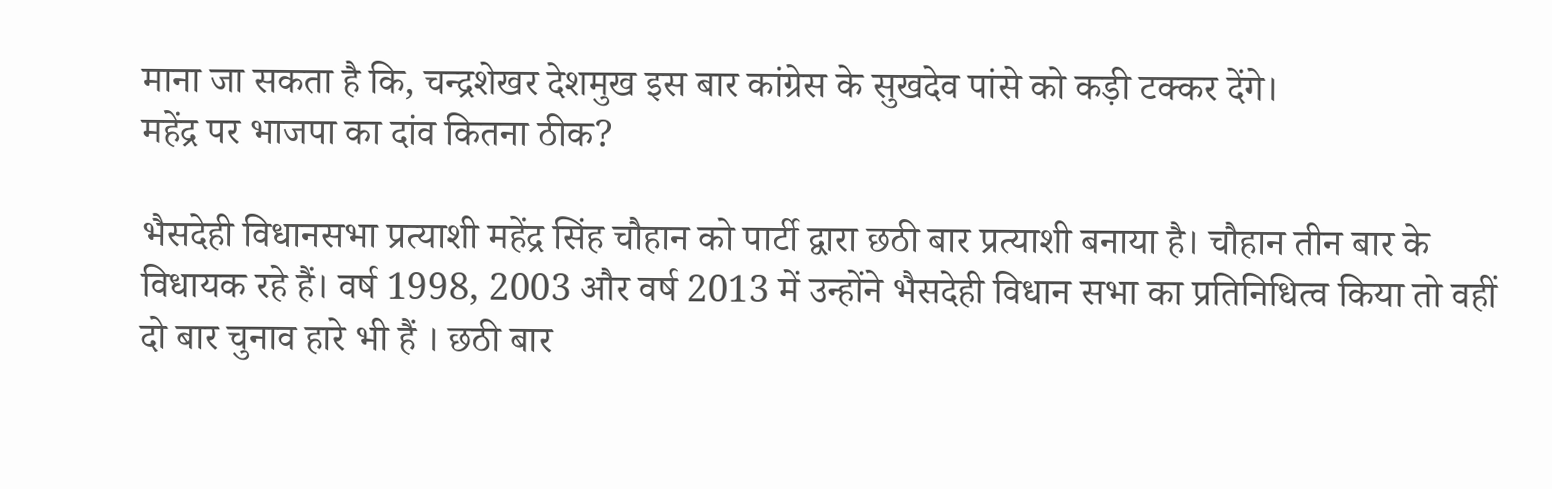माना जा सकता है कि, चन्द्रशेखर देशमुख इस बार कांग्रेस के सुखदेव पांसे को कड़ी टक्कर देंगे।
महेंद्र पर भाजपा का दांव कितना ठीक?

भैसदेही विधानसभा प्रत्याशी महेंद्र सिंह चौहान को पार्टी द्वारा छठी बार प्रत्याशी बनाया है। चौहान तीन बार के विधायक रहे हैं। वर्ष 1998, 2003 और वर्ष 2013 में उन्होंने भैसदेही विधान सभा का प्रतिनिधित्व किया तो वहीं दो बार चुनाव हारे भी हैं । छठी बार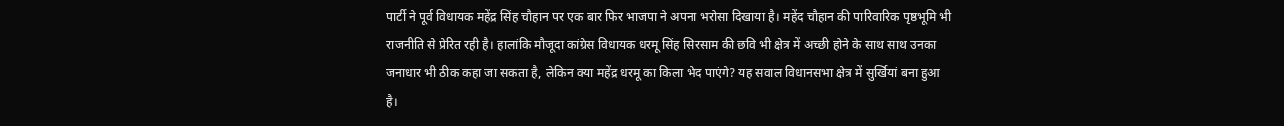पार्टी ने पूर्व विधायक महेंद्र सिंह चौहान पर एक बार फिर भाजपा ने अपना भरोसा दिखाया है। महेंद चौहान की पारिवारिक पृष्ठभूमि भी राजनीति से प्रेरित रही है। हालांकि मौजूदा कांग्रेस विधायक धरमू सिंह सिरसाम की छवि भी क्षेत्र में अच्छी होने के साथ साथ उनका जनाधार भी ठीक कहा जा सकता है, लेकिन क्या महेंद्र धरमू का किला भेद पाएंगे? यह सवाल विधानसभा क्षेत्र में सुर्खियां बना हुआ है।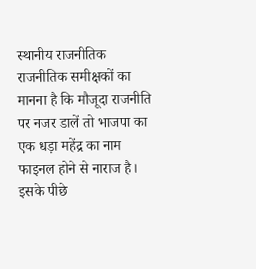स्थानीय राजनीतिक राजनीतिक समीक्षकों का मानना है कि मौजूदा राजनीति पर नजर डालें तो भाजपा का एक धड़ा महेंद्र का नाम फाइनल होने से नाराज है। इसके पीछे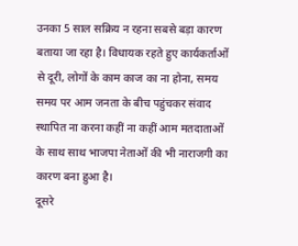उनका 5 साल सक्रिय न रहना सबसे बड़ा कारण बताया जा रहा है। विधायक रहते हुए कार्यकर्ताओं से दूरी, लोगों के काम काज का ना होना, समय समय पर आम जनता के बीच पहुंचकर संवाद स्थापित ना करना कहीं ना कहीं आम मतदाताओं के साथ साथ भाजपा नेताओं की भी नाराजगी का कारण बना हुआ है।
दूसरे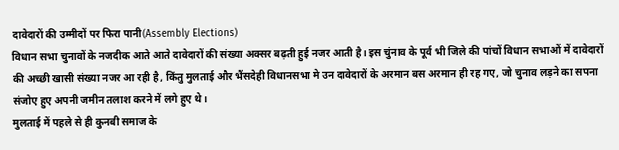दावेदारों की उम्मीदों पर फिरा पानी(Assembly Elections)
विधान सभा चुनावों के नजदीक आते आते दावेदारों की संख्या अक्सर बढ़ती हुई नजर आती है। इस चुंनाव के पूर्व भी जिले की पांचों विधान सभाओं में दावेदारों की अच्छी खासी संख्या नजर आ रही है, किंतु मुलताई और भैंसदेही विधानसभा मे उन दावेदारों के अरमान बस अरमान ही रह गए, जो चुनाव लड़ने का सपना संजोए हुए अपनी जमीन तलाश करने में लगे हुए थे।
मुलताई में पहले से ही कुनबी समाज के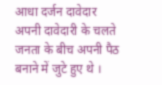आधा दर्जन दावेदार अपनी दावेदारी के चलते जनता के बीच अपनी पैठ बनाने में जुटे हुए थे ।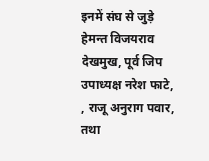इनमें संघ से जुड़े हेमन्त विजयराव देखमुख, पूर्व जिप उपाध्यक्ष नरेश फाटे, , राजू अनुराग पवार, तथा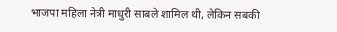भाजपा महिला नेत्री माधुरी साबले शामिल थी, लेकिन सबकी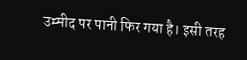उम्मीद पर पानी फिर गया है। इसी तरह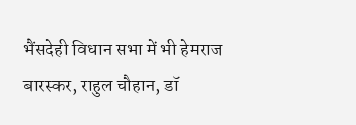भैंसदेही विधान सभा में भी हेमराज बारस्कर, राहुल चौहान, डॉ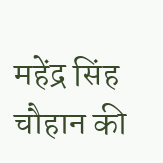महेंद्र सिंह चौहान की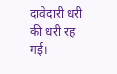दावेदारी धरी की धरी रह गई।